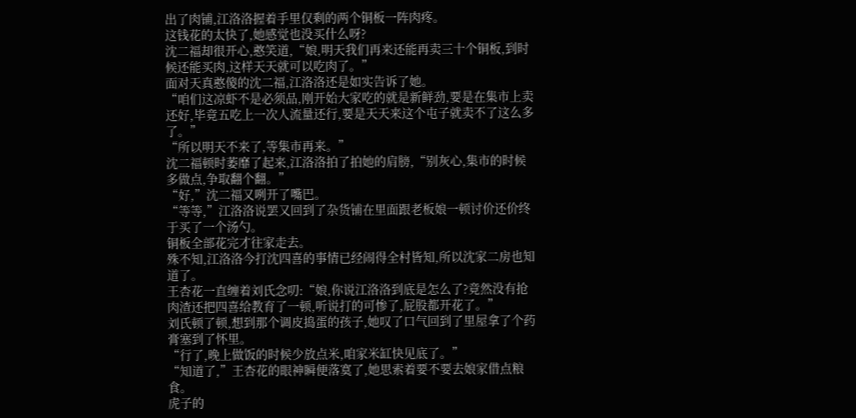出了肉铺,江洛洛握着手里仅剩的两个铜板一阵肉疼。
这钱花的太快了,她感觉也没买什么呀?
沈二福却很开心,憨笑道,“娘,明天我们再来还能再卖三十个铜板,到时候还能买肉,这样天天就可以吃肉了。”
面对天真憨傻的沈二福,江洛洛还是如实告诉了她。
“咱们这凉虾不是必须品,刚开始大家吃的就是新鲜劲,要是在集市上卖还好,毕竟五吃上一次人流量还行,要是天天来这个屯子就卖不了这么多了。”
“所以明天不来了,等集市再来。”
沈二福顿时萎靡了起来,江洛洛拍了拍她的肩膀,“别灰心,集市的时候多做点,争取翻个翻。”
“好,”沈二福又咧开了嘴巴。
“等等,”江洛洛说罢又回到了杂货铺在里面跟老板娘一顿讨价还价终于买了一个汤勺。
铜板全部花完才往家走去。
殊不知,江洛洛今打沈四喜的事情已经闹得全村皆知,所以沈家二房也知道了。
王杏花一直缠着刘氏念叨:“娘,你说江洛洛到底是怎么了?竟然没有抢肉渣还把四喜给教育了一顿,听说打的可惨了,屁股都开花了。”
刘氏顿了顿,想到那个调皮捣蛋的孩子,她叹了口气回到了里屋拿了个药膏塞到了怀里。
“行了,晚上做饭的时候少放点米,咱家米缸快见底了。”
“知道了,”王杏花的眼神瞬便落寞了,她思索着要不要去娘家借点粮食。
虎子的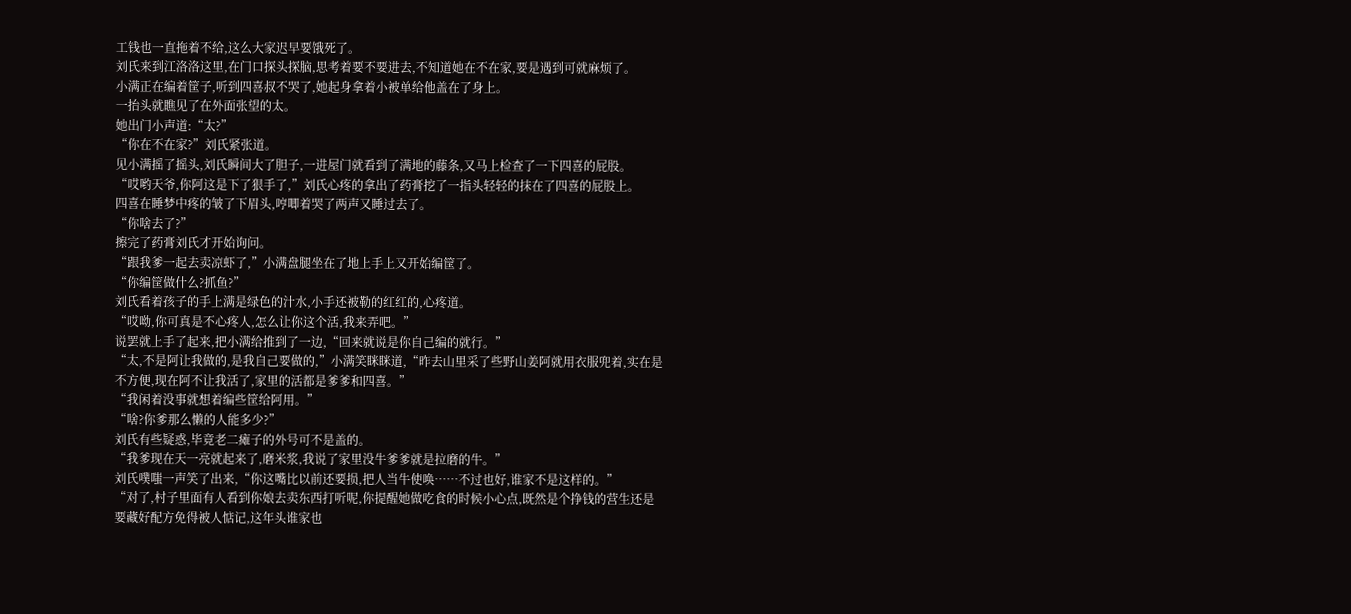工钱也一直拖着不给,这么大家迟早要饿死了。
刘氏来到江洛洛这里,在门口探头探脑,思考着要不要进去,不知道她在不在家,要是遇到可就麻烦了。
小满正在编着筐子,听到四喜叔不哭了,她起身拿着小被单给他盖在了身上。
一抬头就瞧见了在外面张望的太。
她出门小声道:“太?”
“你在不在家?”刘氏紧张道。
见小满摇了摇头,刘氏瞬间大了胆子,一进屋门就看到了满地的藤条,又马上检查了一下四喜的屁股。
“哎哟天爷,你阿这是下了狠手了,”刘氏心疼的拿出了药膏挖了一指头轻轻的抹在了四喜的屁股上。
四喜在睡梦中疼的皱了下眉头,哼唧着哭了两声又睡过去了。
“你啥去了?”
擦完了药膏刘氏才开始询问。
“跟我爹一起去卖凉虾了,”小满盘腿坐在了地上手上又开始编筐了。
“你编筐做什么?抓鱼?”
刘氏看着孩子的手上满是绿色的汁水,小手还被勒的红红的,心疼道。
“哎呦,你可真是不心疼人,怎么让你这个活,我来弄吧。”
说罢就上手了起来,把小满给推到了一边,“回来就说是你自己编的就行。”
“太,不是阿让我做的,是我自己要做的,”小满笑眯眯道,“昨去山里采了些野山姜阿就用衣服兜着,实在是不方便,现在阿不让我活了,家里的活都是爹爹和四喜。”
“我闲着没事就想着编些筐给阿用。”
“啥?你爹那么懒的人能多少?”
刘氏有些疑惑,毕竟老二瘫子的外号可不是盖的。
“我爹现在天一亮就起来了,磨米浆,我说了家里没牛爹爹就是拉磨的牛。”
刘氏噗嗤一声笑了出来,“你这嘴比以前还要损,把人当牛使唤……不过也好,谁家不是这样的。”
“对了,村子里面有人看到你娘去卖东西打听呢,你提醒她做吃食的时候小心点,既然是个挣钱的营生还是要藏好配方免得被人惦记,这年头谁家也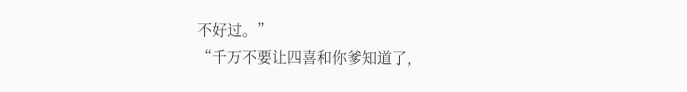不好过。”
“千万不要让四喜和你爹知道了,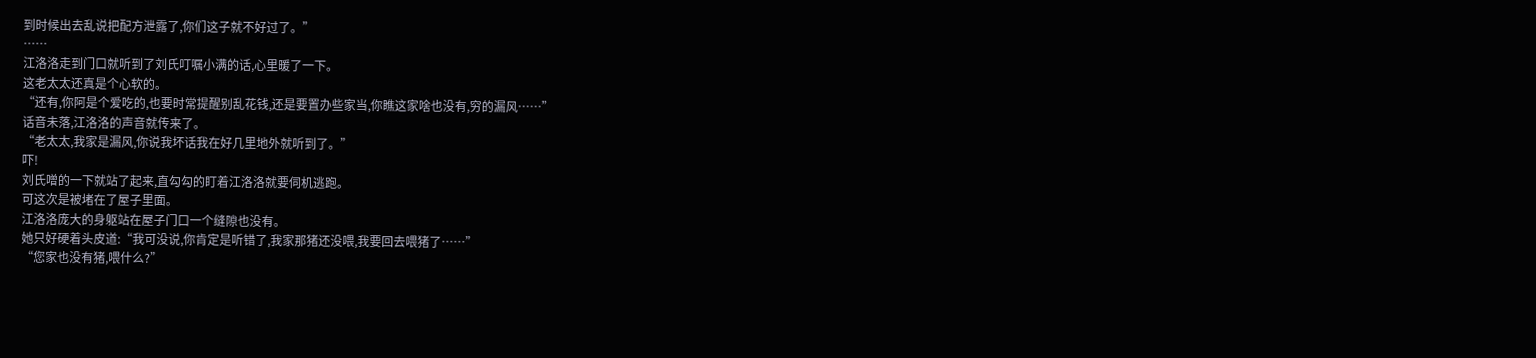到时候出去乱说把配方泄露了,你们这子就不好过了。”
……
江洛洛走到门口就听到了刘氏叮嘱小满的话,心里暖了一下。
这老太太还真是个心软的。
“还有,你阿是个爱吃的,也要时常提醒别乱花钱,还是要置办些家当,你瞧这家啥也没有,穷的漏风……”
话音未落,江洛洛的声音就传来了。
“老太太,我家是漏风,你说我坏话我在好几里地外就听到了。”
吓!
刘氏噌的一下就站了起来,直勾勾的盯着江洛洛就要伺机逃跑。
可这次是被堵在了屋子里面。
江洛洛庞大的身躯站在屋子门口一个缝隙也没有。
她只好硬着头皮道:“我可没说,你肯定是听错了,我家那猪还没喂,我要回去喂猪了……”
“您家也没有猪,喂什么?”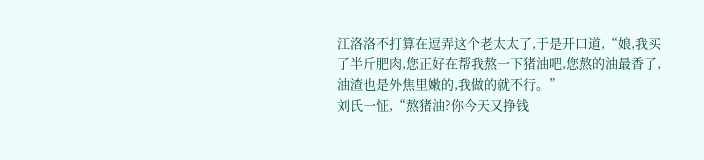江洛洛不打算在逗弄这个老太太了,于是开口道,“娘,我买了半斤肥肉,您正好在帮我熬一下猪油吧,您熬的油最香了,油渣也是外焦里嫩的,我做的就不行。”
刘氏一怔,“熬猪油?你今天又挣钱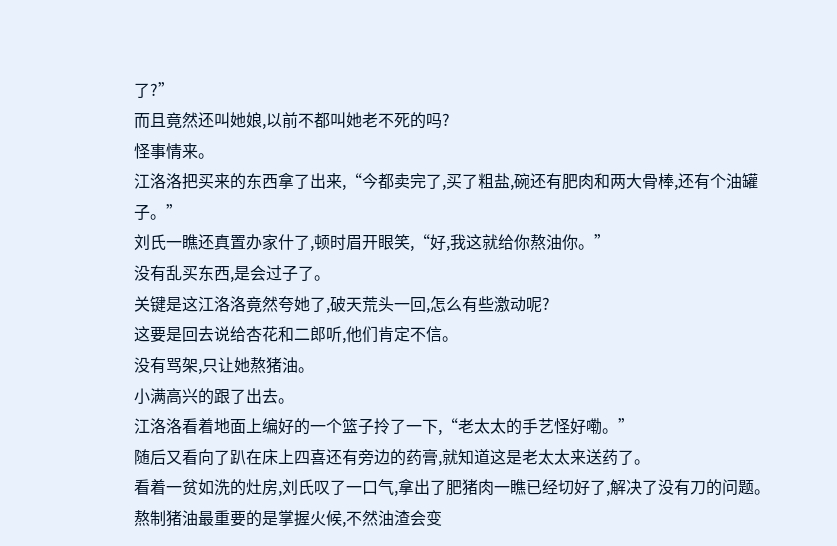了?”
而且竟然还叫她娘,以前不都叫她老不死的吗?
怪事情来。
江洛洛把买来的东西拿了出来,“今都卖完了,买了粗盐,碗还有肥肉和两大骨棒,还有个油罐子。”
刘氏一瞧还真置办家什了,顿时眉开眼笑,“好,我这就给你熬油你。”
没有乱买东西,是会过子了。
关键是这江洛洛竟然夸她了,破天荒头一回,怎么有些激动呢?
这要是回去说给杏花和二郎听,他们肯定不信。
没有骂架,只让她熬猪油。
小满高兴的跟了出去。
江洛洛看着地面上编好的一个篮子拎了一下,“老太太的手艺怪好嘞。”
随后又看向了趴在床上四喜还有旁边的药膏,就知道这是老太太来送药了。
看着一贫如洗的灶房,刘氏叹了一口气,拿出了肥猪肉一瞧已经切好了,解决了没有刀的问题。
熬制猪油最重要的是掌握火候,不然油渣会变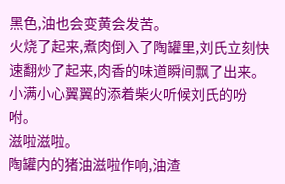黑色,油也会变黄会发苦。
火烧了起来,煮肉倒入了陶罐里,刘氏立刻快速翻炒了起来,肉香的味道瞬间飘了出来。
小满小心翼翼的添着柴火听候刘氏的吩咐。
滋啦滋啦。
陶罐内的猪油滋啦作响,油渣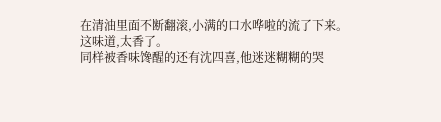在清油里面不断翻滚,小满的口水哗啦的流了下来。
这味道,太香了。
同样被香味馋醒的还有沈四喜,他迷迷糊糊的哭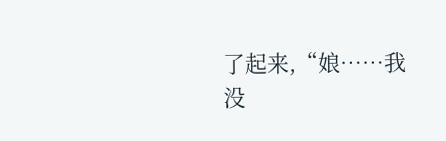了起来,“娘……我没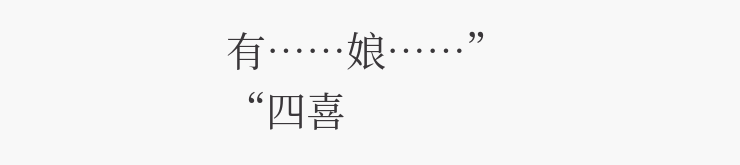有……娘……”
“四喜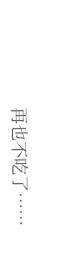再也不吃了……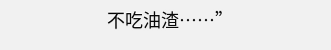不吃油渣……”